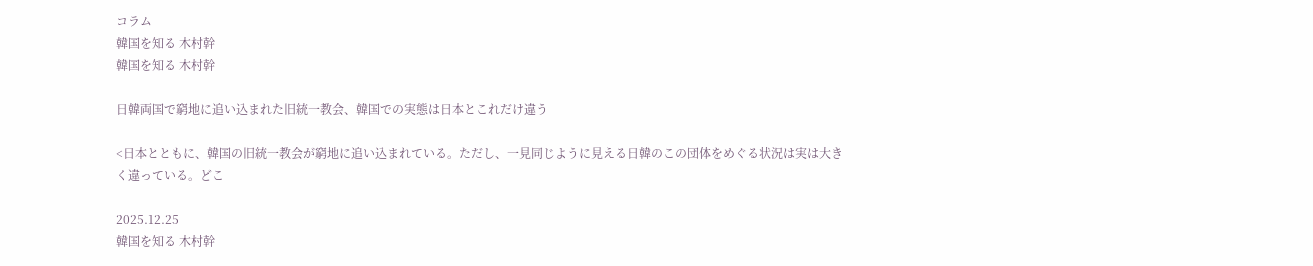コラム
韓国を知る 木村幹
韓国を知る 木村幹

日韓両国で窮地に追い込まれた旧統一教会、韓国での実態は日本とこれだけ違う

<日本とともに、韓国の旧統一教会が窮地に追い込まれている。ただし、一見同じように見える日韓のこの団体をめぐる状況は実は大きく違っている。どこ

2025.12.25
韓国を知る 木村幹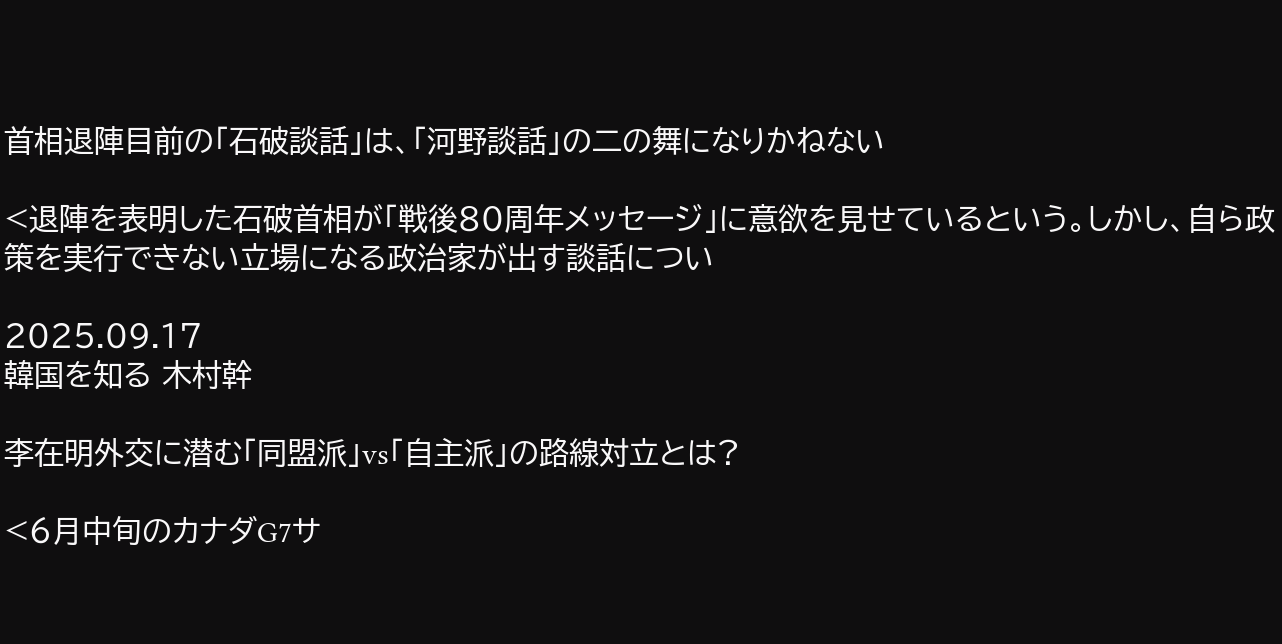首相退陣目前の「石破談話」は、「河野談話」の二の舞になりかねない

<退陣を表明した石破首相が「戦後80周年メッセージ」に意欲を見せているという。しかし、自ら政策を実行できない立場になる政治家が出す談話につい

2025.09.17
韓国を知る 木村幹

李在明外交に潜む「同盟派」vs「自主派」の路線対立とは?

<6月中旬のカナダG7サ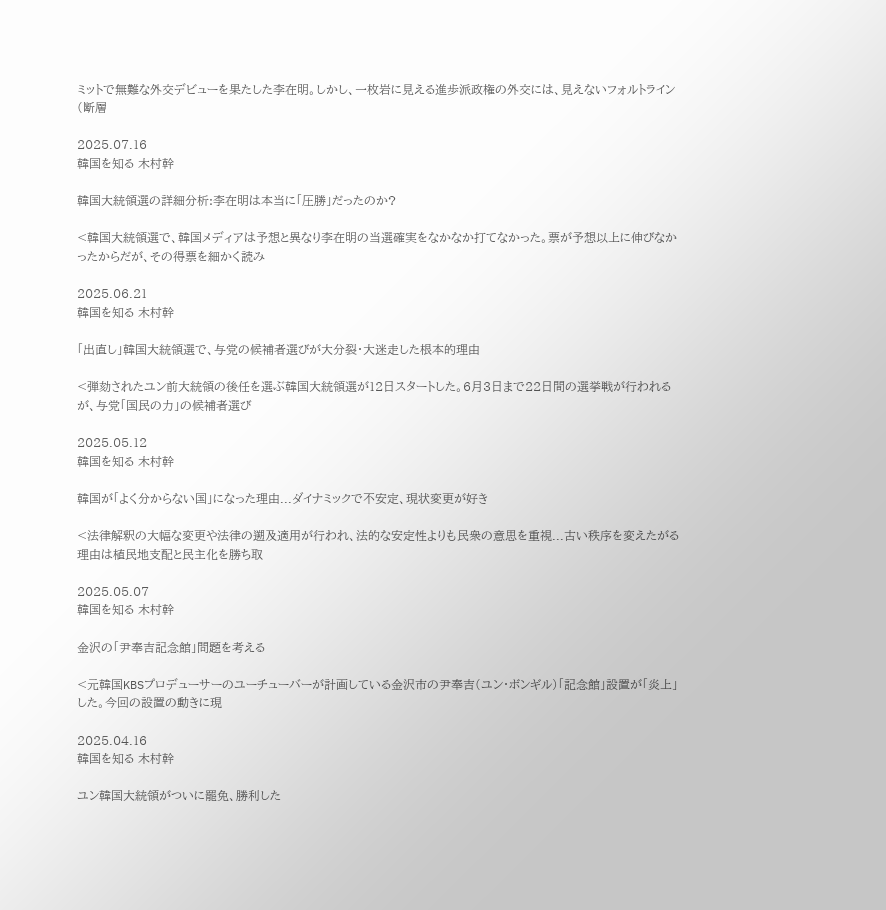ミットで無難な外交デビューを果たした李在明。しかし、一枚岩に見える進歩派政権の外交には、見えないフォルトライン(断層

2025.07.16
韓国を知る 木村幹

韓国大統領選の詳細分析:李在明は本当に「圧勝」だったのか?

<韓国大統領選で、韓国メディアは予想と異なり李在明の当選確実をなかなか打てなかった。票が予想以上に伸びなかったからだが、その得票を細かく読み

2025.06.21
韓国を知る 木村幹

「出直し」韓国大統領選で、与党の候補者選びが大分裂・大迷走した根本的理由

<弾劾されたユン前大統領の後任を選ぶ韓国大統領選が12日スタートした。6月3日まで22日間の選挙戦が行われるが、与党「国民の力」の候補者選び

2025.05.12
韓国を知る 木村幹

韓国が「よく分からない国」になった理由...ダイナミックで不安定、現状変更が好き

<法律解釈の大幅な変更や法律の遡及適用が行われ、法的な安定性よりも民衆の意思を重視...古い秩序を変えたがる理由は植民地支配と民主化を勝ち取

2025.05.07
韓国を知る 木村幹

金沢の「尹奉吉記念館」問題を考える

<元韓国KBSプロデューサーのユーチューバーが計画している金沢市の尹奉吉(ユン・ボンギル)「記念館」設置が「炎上」した。今回の設置の動きに現

2025.04.16
韓国を知る 木村幹

ユン韓国大統領がついに罷免、勝利した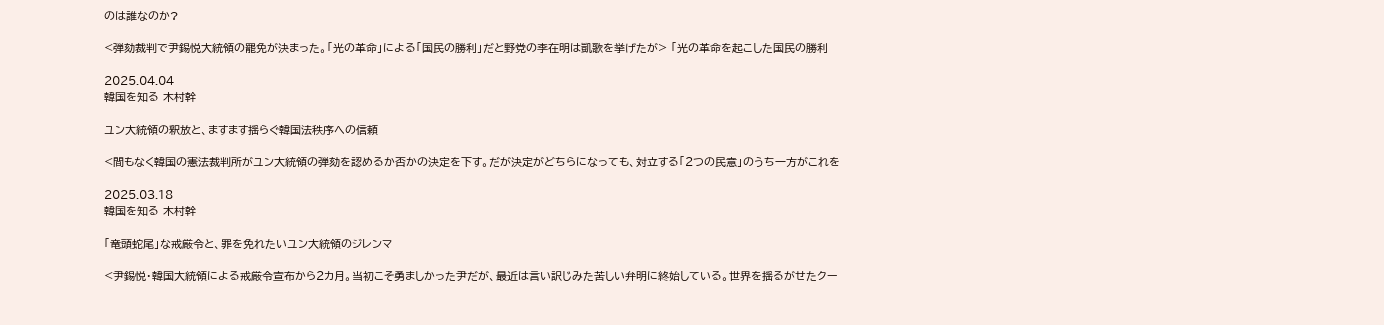のは誰なのか?

<弾劾裁判で尹錫悦大統領の罷免が決まった。「光の革命」による「国民の勝利」だと野党の李在明は凱歌を挙げたが> 「光の革命を起こした国民の勝利

2025.04.04
韓国を知る 木村幹

ユン大統領の釈放と、ますます揺らぐ韓国法秩序への信頼

<間もなく韓国の憲法裁判所がユン大統領の弾劾を認めるか否かの決定を下す。だが決定がどちらになっても、対立する「2つの民意」のうち一方がこれを

2025.03.18
韓国を知る 木村幹

「竜頭蛇尾」な戒厳令と、罪を免れたいユン大統領のジレンマ

<尹錫悦・韓国大統領による戒厳令宣布から2カ月。当初こそ勇ましかった尹だが、最近は言い訳じみた苦しい弁明に終始している。世界を揺るがせたクー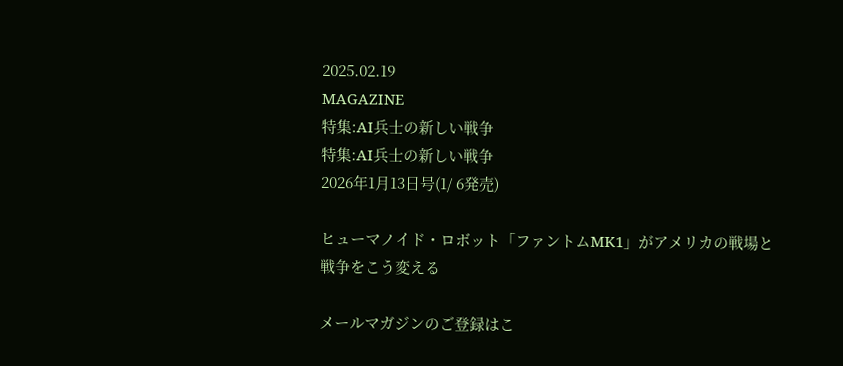2025.02.19
MAGAZINE
特集:AI兵士の新しい戦争
特集:AI兵士の新しい戦争
2026年1月13日号(1/ 6発売)

ヒューマノイド・ロボット「ファントムMK1」がアメリカの戦場と戦争をこう変える

メールマガジンのご登録はこ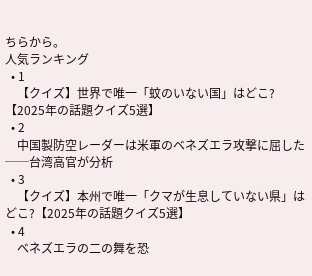ちらから。
人気ランキング
  • 1
    【クイズ】世界で唯一「蚊のいない国」はどこ?【2025年の話題クイズ5選】
  • 2
    中国製防空レーダーは米軍のベネズエラ攻撃に屈した──台湾高官が分析
  • 3
    【クイズ】本州で唯一「クマが生息していない県」はどこ?【2025年の話題クイズ5選】
  • 4
    ベネズエラの二の舞を恐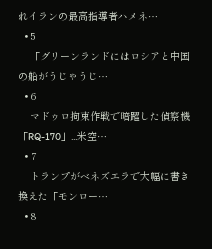れイランの最高指導者ハメネ…
  • 5
    「グリーンランドにはロシアと中国の船がうじゃうじ…
  • 6
    マドゥロ拘束作戦で暗躍した偵察機「RQ-170」...米空…
  • 7
    トランプがベネズエラで大幅に書き換えた「モンロー…
  • 8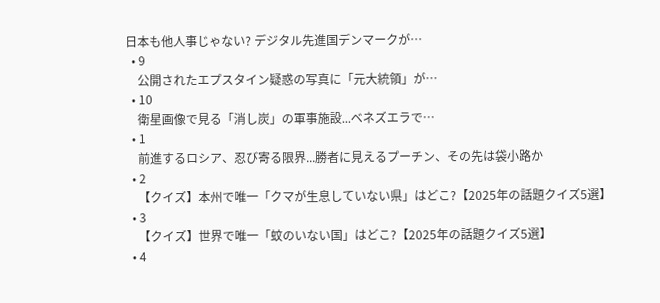日本も他人事じゃない? デジタル先進国デンマークが…
  • 9
    公開されたエプスタイン疑惑の写真に「元大統領」が…
  • 10
    衛星画像で見る「消し炭」の軍事施設...ベネズエラで…
  • 1
    前進するロシア、忍び寄る限界...勝者に見えるプーチン、その先は袋小路か
  • 2
    【クイズ】本州で唯一「クマが生息していない県」はどこ?【2025年の話題クイズ5選】
  • 3
    【クイズ】世界で唯一「蚊のいない国」はどこ?【2025年の話題クイズ5選】
  • 4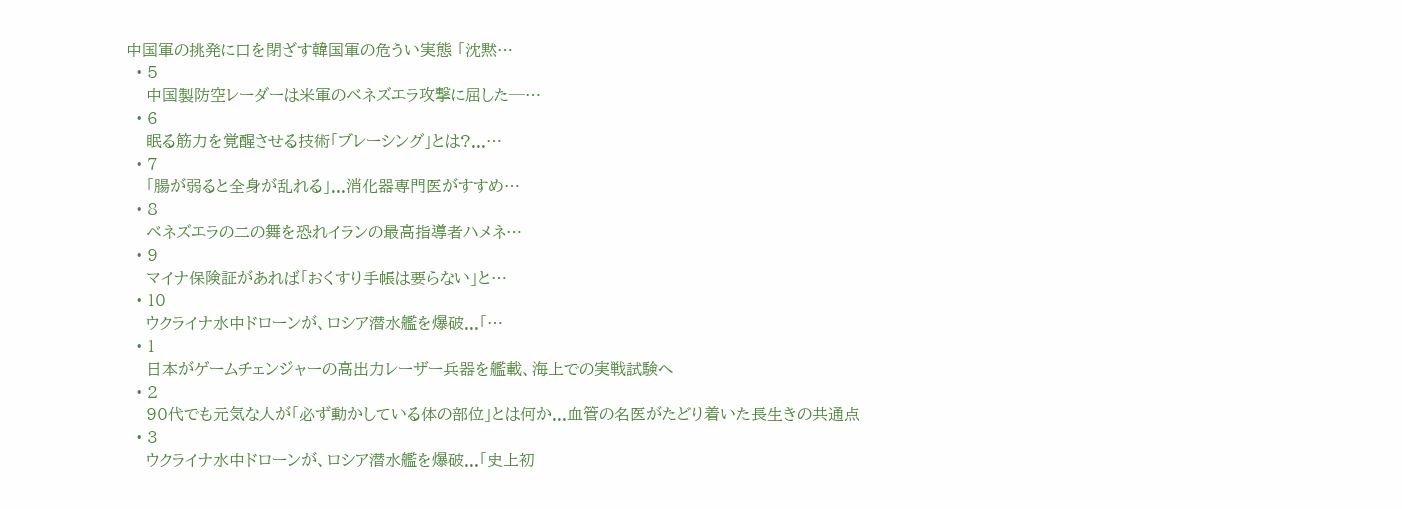中国軍の挑発に口を閉ざす韓国軍の危うい実態 「沈黙…
  • 5
    中国製防空レーダーは米軍のベネズエラ攻撃に屈した─…
  • 6
    眠る筋力を覚醒させる技術「ブレーシング」とは?...…
  • 7
    「腸が弱ると全身が乱れる」...消化器専門医がすすめ…
  • 8
    ベネズエラの二の舞を恐れイランの最高指導者ハメネ…
  • 9
    マイナ保険証があれば「おくすり手帳は要らない」と…
  • 10
    ウクライナ水中ドローンが、ロシア潜水艦を爆破...「…
  • 1
    日本がゲームチェンジャーの高出力レーザー兵器を艦載、海上での実戦試験へ
  • 2
    90代でも元気な人が「必ず動かしている体の部位」とは何か...血管の名医がたどり着いた長生きの共通点
  • 3
    ウクライナ水中ドローンが、ロシア潜水艦を爆破...「史上初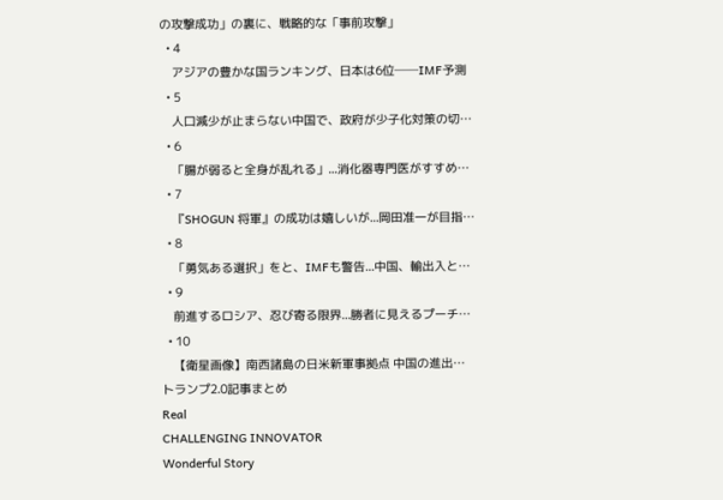の攻撃成功」の裏に、戦略的な「事前攻撃」
  • 4
    アジアの豊かな国ランキング、日本は6位──IMF予測
  • 5
    人口減少が止まらない中国で、政府が少子化対策の切…
  • 6
    「腸が弱ると全身が乱れる」...消化器専門医がすすめ…
  • 7
    『SHOGUN 将軍』の成功は嬉しいが...岡田准一が目指…
  • 8
    「勇気ある選択」をと、IMFも警告...中国、輸出入と…
  • 9
    前進するロシア、忍び寄る限界...勝者に見えるプーチ…
  • 10
    【衛星画像】南西諸島の日米新軍事拠点 中国の進出…
トランプ2.0記事まとめ
Real
CHALLENGING INNOVATOR
Wonderful Story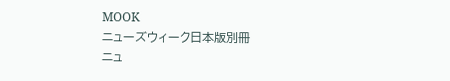MOOK
ニューズウィーク日本版別冊
ニュ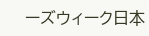ーズウィーク日本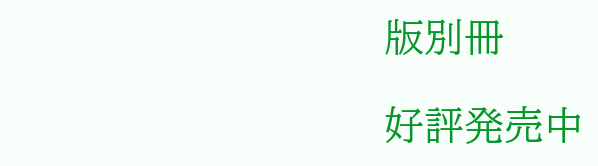版別冊

好評発売中